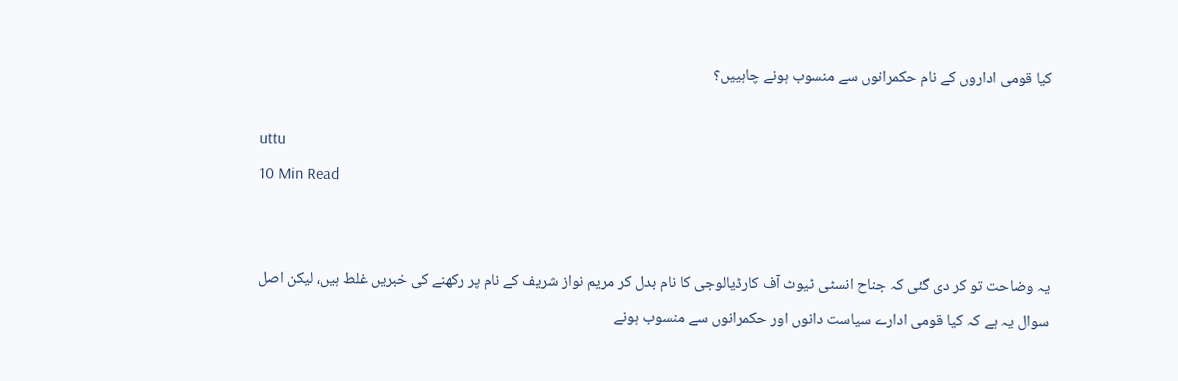کیا قومی اداروں کے نام حکمرانوں سے منسوب ہونے چاہییں؟

uttu
10 Min Read


یہ وضاحت تو کر دی گئی کہ جناح انسٹی ٹیوٹ آف کارڈیالوجی کا نام بدل کر مریم نواز شریف کے نام پر رکھنے کی خبریں غلط ہیں، لیکن اصل سوال یہ ہے کہ کیا قومی ادارے سیاست دانوں اور حکمرانوں سے منسوب ہونے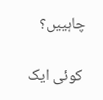چاہییں؟

 کوئی ایک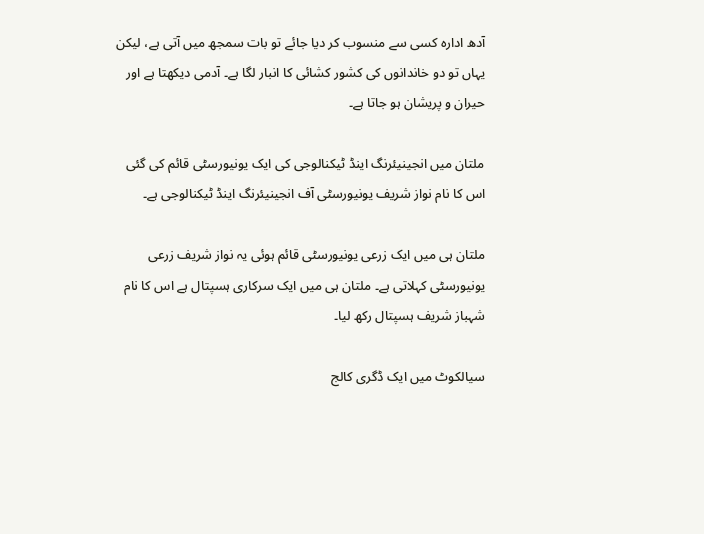آدھ ادارہ کسی سے منسوب کر دیا جائے تو بات سمجھ میں آتی ہے، لیکن یہاں تو دو خاندانوں کی کشور کشائی کا انبار لگا ہے۔ آدمی دیکھتا ہے اور حیران و پریشان ہو جاتا ہے۔

ملتان میں انجینیئرنگ اینڈ ٹیکنالوجی کی ایک یونیورسٹی قائم کی گئی اس کا نام نواز شریف یونیورسٹی آف انجینیئرنگ اینڈ ٹیکنالوجی ہے۔

ملتان ہی میں ایک زرعی یونیورسٹی قائم ہوئی یہ نواز شریف زرعی یونیورسٹی کہلاتی ہے۔ ملتان ہی میں ایک سرکاری ہسپتال ہے اس کا نام شہباز شریف ہسپتال رکھ لیا۔

سیالکوٹ میں ایک ڈگری کالج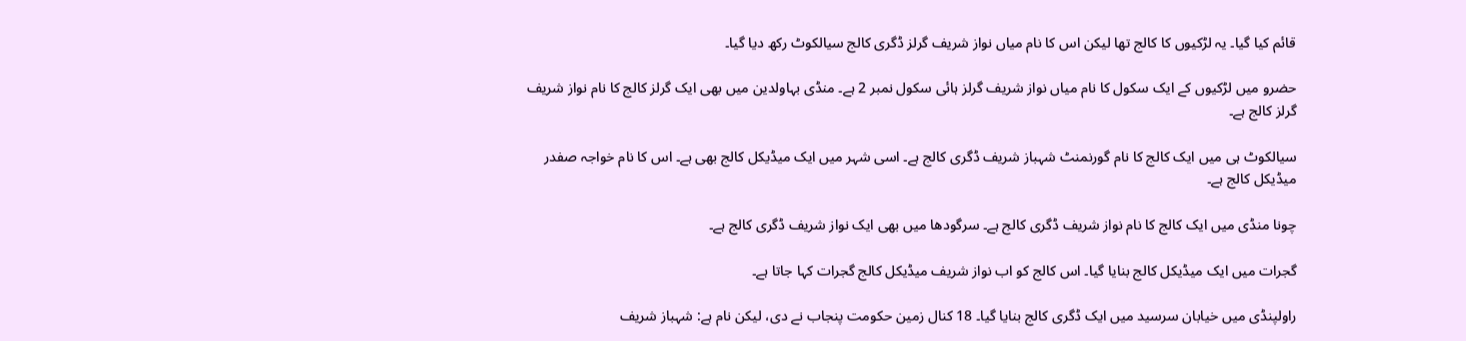قائم کیا گیا۔ یہ لڑکیوں کا کالج تھا لیکن اس کا نام میاں نواز شریف گرلز ڈگری کالج سیالکوٹ رکھ دیا گیا۔

حضرو میں لڑکیوں کے ایک سکول کا نام میاں نواز شریف گرلز ہائی سکول نمبر 2 ہے۔ منڈی بہاولدین میں بھی ایک گرلز کالج کا نام نواز شریف گرلز کالج ہے۔

سیالکوٹ ہی میں ایک کالج کا نام گورنمنٹ شہباز شریف ڈگری کالج ہے۔ اسی شہر میں ایک میڈیکل کالج بھی ہے۔ اس کا نام خواجہ صفدر میڈیکل کالج ہے۔

چونا منڈی میں ایک کالج کا نام نواز شریف ڈگری کالج ہے۔ سرگودھا میں بھی ایک نواز شریف ڈگری کالج ہے۔

گجرات میں ایک میڈیکل کالج بنایا گیا۔ اس کالج کو اب نواز شریف میڈیکل کالج گجرات کہا جاتا ہے۔

راولپنڈی میں خیابان سرسید میں ایک ڈگری کالج بنایا گیا۔ 18 کنال زمین حکومت پنجاب نے دی، لیکن نام ہے: شہباز شریف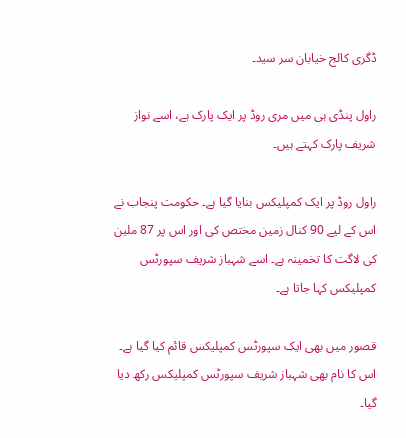ڈگری کالج خیابان سر سید۔

راول پنڈی ہی میں مری روڈ پر ایک پارک ہے، اسے نواز شریف پارک کہتے ہیں۔

راول روڈ پر ایک کمپلیکس بنایا گیا ہے۔ حکومت پنجاب نے اس کے لیے 90 کنال زمین مختص کی اور اس پر 87 ملین کی لاگت کا تخمینہ ہے۔ اسے شہباز شریف سپورٹس کمپلیکس کہا جاتا ہے۔

قصور میں بھی ایک سپورٹس کمپلیکس قائم کیا گیا ہے۔ اس کا نام بھی شہباز شریف سپورٹس کمپلیکس رکھ دیا گیا۔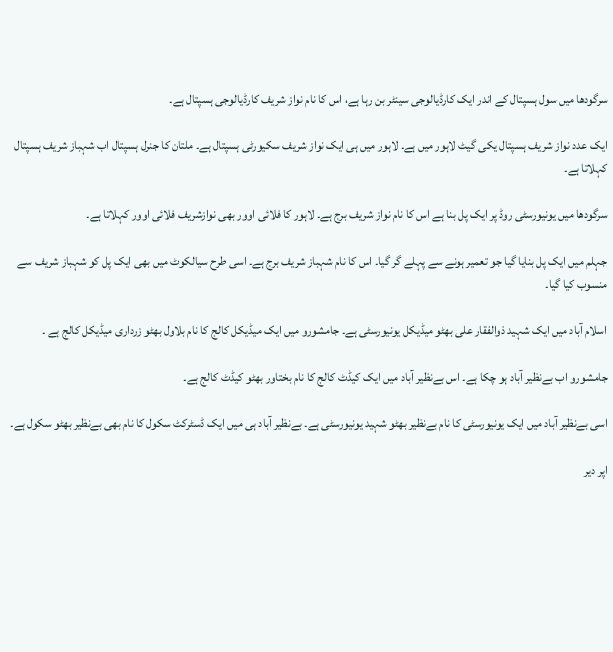سرگودھا میں سول ہسپتال کے اندر ایک کارڈیالوجی سینٹر بن رہا ہے، اس کا نام نواز شریف کارڈیالوجی ہسپتال ہے۔

ایک عدد نواز شریف ہسپتال یکی گیٹ لاہور میں ہے۔ لاہور میں ہی ایک نواز شریف سکیورٹی ہسپتال ہے۔ ملتان کا جنرل ہسپتال اب شہباز شریف ہسپتال کہلاتا ہے۔

سرگودھا میں یونیورسٹی روڈ پر ایک پل بنا ہے اس کا نام نواز شریف برج ہے۔ لاہور کا فلائی اوور بھی نوازشریف فلائی اوور کہلاتا ہے۔

جہلم میں ایک پل بنایا گیا جو تعمیر ہونے سے پہلے گر گیا۔ اس کا نام شہباز شریف برج ہے۔ اسی طرح سیالکوٹ میں بھی ایک پل کو شہباز شریف سے منسوب کیا گیا۔

اسلام آباد میں ایک شہید ذوالفقار علی بھٹو میڈیکل یونیورسٹی ہے۔ جامشورو میں ایک میڈیکل کالج کا نام بلاول بھٹو زرداری میڈیکل کالج ہے ۔

جامشورو اب بےنظیر آباد ہو چکا ہے۔ اس بےنظیر آباد میں ایک کیڈٹ کالج کا نام بختاور بھٹو کیڈٹ کالج ہے۔

اسی بےنظیر آباد میں ایک یونیورسٹی کا نام بےنظیر بھٹو شہید یونیورسٹی ہے۔ بےنظیر آباد ہی میں ایک ڈسٹرکٹ سکول کا نام بھی بےنظیر بھٹو سکول ہے۔

اپر دیر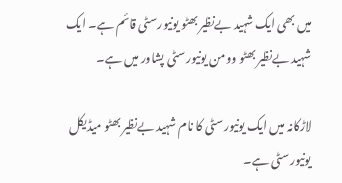میں بھی ایک شہید بےنظیر بھٹو یونیورسٹی قائم ہے۔ ایک شہید بےنظیر بھٹو وومن یونیورسٹی پشاور میں ہے۔

لاڑکانہ میں ایک یونیورسٹی کا نام شہید بےنظیر بھٹو میڈیکل یونیورسٹی ہے۔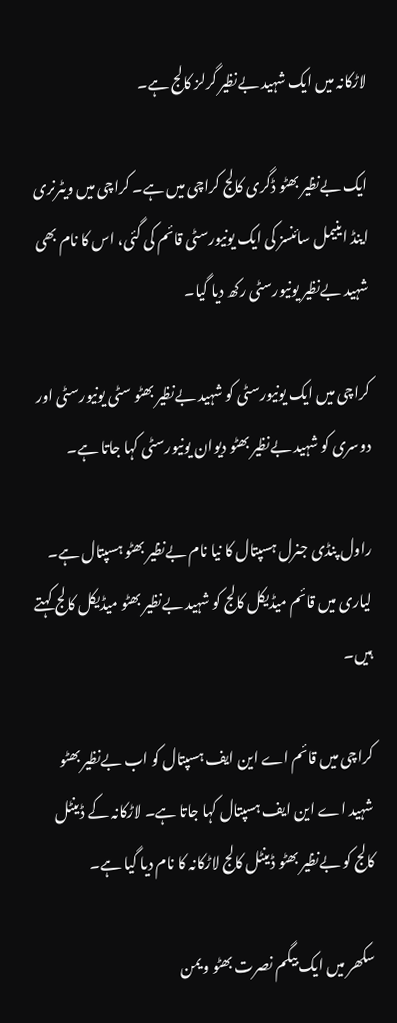لاڑکانہ میں ایک شہید بےنظیر گرلز کالج ہے۔

ایک بےنظیر بھٹو ڈگری کالج کراچی میں ہے۔ کراچی میں ویٹرنری اینڈ اینیمل سائنسز کی ایک یونیورسٹی قائم کی گئی، اس کا نام بھی شہید بےنظیر یونیورسٹی رکھ دیا گیا۔

کراچی میں ایک یونیورسٹی کو شہید بےنظیر بھٹو سٹی یونیورسٹی اور دوسری کو شہید بےنظیر بھٹو دیوان یونیورسٹی کہا جاتا ہے۔

راول پنڈی جنرل ہسپتال کا نیا نام بےنظیر بھٹو ہسپتال ہے۔ لیاری میں قائم میڈیکل کالج کو شہید بےنظیر بھٹو میڈیکل کالج کہتے ہیں۔

کراچی میں قائم اے این ایف ہسپتال کو اب بےنظیر بھٹو شہید اے این ایف ہسپتال کہا جاتا ہے۔ لاڑکانہ کے ڈینٹل کالج کو بےنظیر بھٹو ڈینٹل کالج لاڑکانہ کا نام دیا گیا ہے۔

سکھر میں ایک بیگم نصرت بھٹو ویمن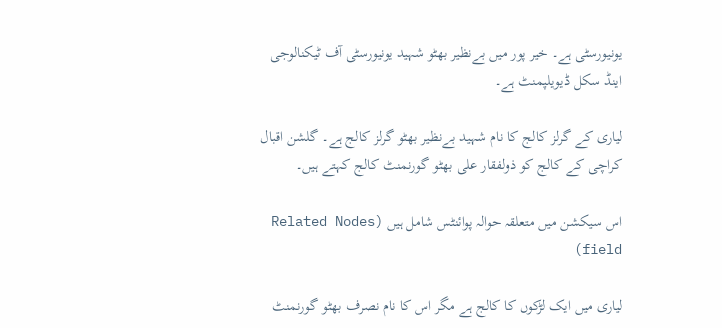یونیورسٹی ہے۔ خیر پور میں بےنظیر بھٹو شہید یونیورسٹی آف ٹیکنالوجی اینڈ سکل ڈیویلپمنٹ ہے۔

لیاری کے گرلز کالج کا نام شہید بےنظیر بھٹو گرلز کالج ہے۔ گلشن اقبال کراچی کے کالج کو ذولفقار علی بھٹو گورنمنٹ کالج کہتے ہیں۔

اس سیکشن میں متعلقہ حوالہ پوائنٹس شامل ہیں (Related Nodes field)

لیاری میں ایک لڑکوں کا کالج ہے مگر اس کا نام نصرف بھٹو گورنمنٹ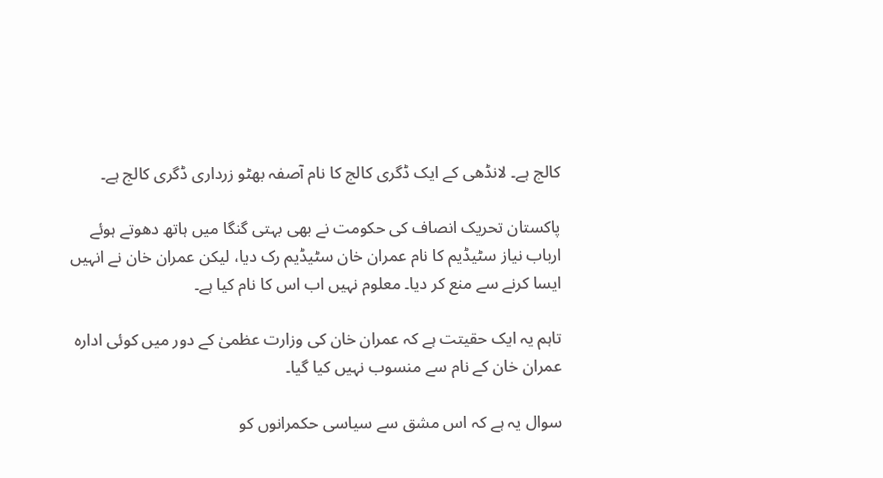کالج ہے۔ لانڈھی کے ایک ڈگری کالج کا نام آصفہ بھٹو زرداری ڈگری کالج ہے۔

پاکستان تحریک انصاف کی حکومت نے بھی بہتی گنگا میں ہاتھ دھوتے ہوئے ارباب نیاز سٹیڈیم کا نام عمران خان سٹیڈیم رک دیا، لیکن عمران خان نے انہیں ایسا کرنے سے منع کر دیا۔ معلوم نہیں اب اس کا نام کیا ہے۔

تاہم یہ ایک حقیتت ہے کہ عمران خان کی وزارت عظمیٰ کے دور میں کوئی ادارہ عمران خان کے نام سے منسوب نہیں کیا گیا۔

سوال یہ ہے کہ اس مشق سے سیاسی حکمرانوں کو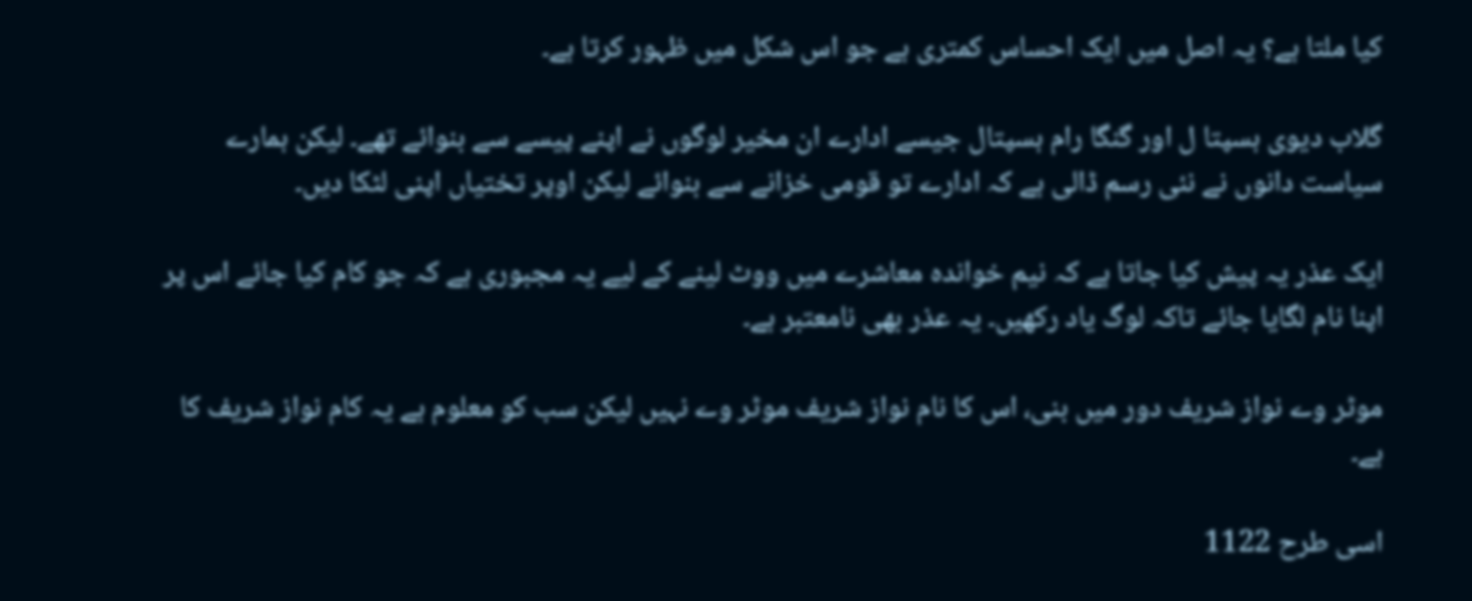کیا ملتا ہے؟ یہ اصل میں ایک احساس کمتری ہے جو اس شکل میں ظہور کرتا ہے۔

گلاب دیوی ہسپتا ل اور گنگا رام ہسپتال جیسے ادارے ان مخیر لوگوں نے اپنے پیسے سے بنوائے تھے۔ لیکن ہمارے سیاست دانوں نے نئی رسم ڈالی ہے کہ ادارے تو قومی خزانے سے بنوائے لیکن اوپر تختیاں اپنی لٹکا دیں۔

ایک عذر یہ پیش کیا جاتا ہے کہ نیم خواندہ معاشرے میں ووٹ لینے کے لیے یہ مجبوری ہے کہ جو کام کیا جائے اس پر اپنا نام لگایا جائے تاکہ لوگ یاد رکھیں۔ یہ عذر بھی نامعتبر ہے۔

موٹر وے نواز شریف دور میں بنی، اس کا نام نواز شریف موٹر وے نہیں لیکن سب کو معلوم ہے یہ کام نواز شریف کا ہے۔

اسی طرح 1122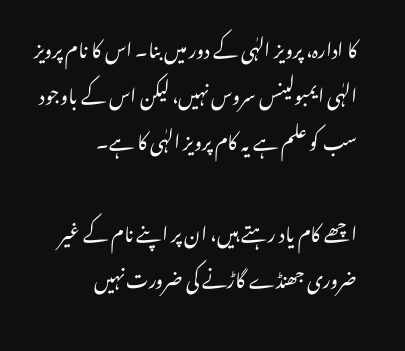کا ادارہ، پرویز الہٰی کے دور میں بنا۔ اس کا نام پرویز الہٰی ایمبولینس سروس نہیں، لیکن اس کے باوجود سب کو علم ہے یہ کام پرویز الہٰی کا ہے۔

اچھے کام یاد رہتے ہیں، ان پر اپنے نام کے غیر ضروری جھنڈے گاڑنے کی ضرورت نہیں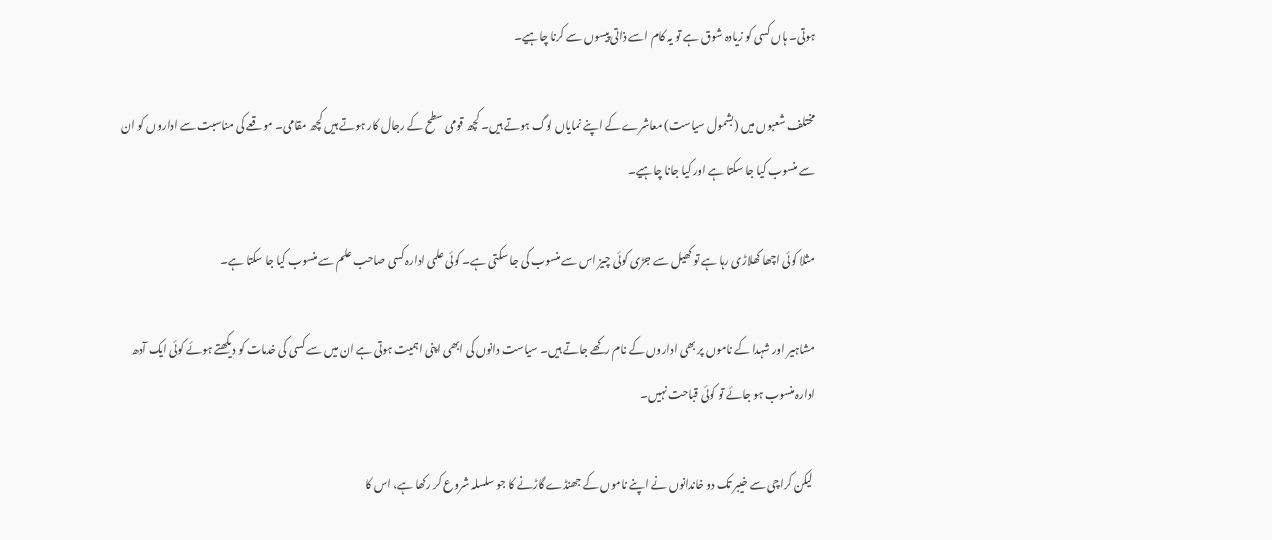ہوتی۔ ہاں کسی کو زیادہ شوق ہے تو یہ کام اسے ذاتی پیسوں سے کرنا چاہیے۔

مختلف شعبوں میں (بشمول سیاست) معاشرے کے اپنے نمایاں لوگ ہوتے ہیں۔ کچھ قومی سطح کے رجال کار ہوتے ہیں کچھ مقامی۔ موقعے کی مناسبت سے اداروں کو ان سے منسوب کیا جا سکتا ہے اور کیا جانا چاہیے۔

مثلا کوئی اچھا کھلاڑی رہا ہے تو کھیل سے جڑی کوئی چیز اس سے منسوب کی جا سکتی ہے۔ کوئی علمی ادارہ کسی صاحب علم سے منسوب کیا جا سکتا ہے۔

مشاہیر اور شہدا کے ناموں پر بھی اداروں کے نام رکھے جاتے ہیں۔ سیاست دانوں کی ابھی اپنی اہمیت ہوتی ہے ان میں سے کسی کی خدمات کو دیکھتے ہوئے کوئی ایک آدھ ادارہ منسوب ہو جائے تو کوئی قباحت نہیں۔

 لیکن کراچی سے خیبر تک دو خاندانوں نے اپنے ناموں کے جھنڈے گاڑنے کا جو سلسلہ شروع کر رکھا ہے، اس کا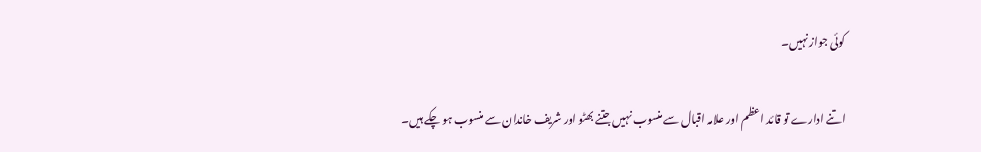کوئی جواز نہیں۔

اتنے ادارے تو قائد اعظم اور علامہ اقبال سے منسوب نہیں جتنے بھٹو اور شریف خاندان سے منسوب ہو چکے ہیں۔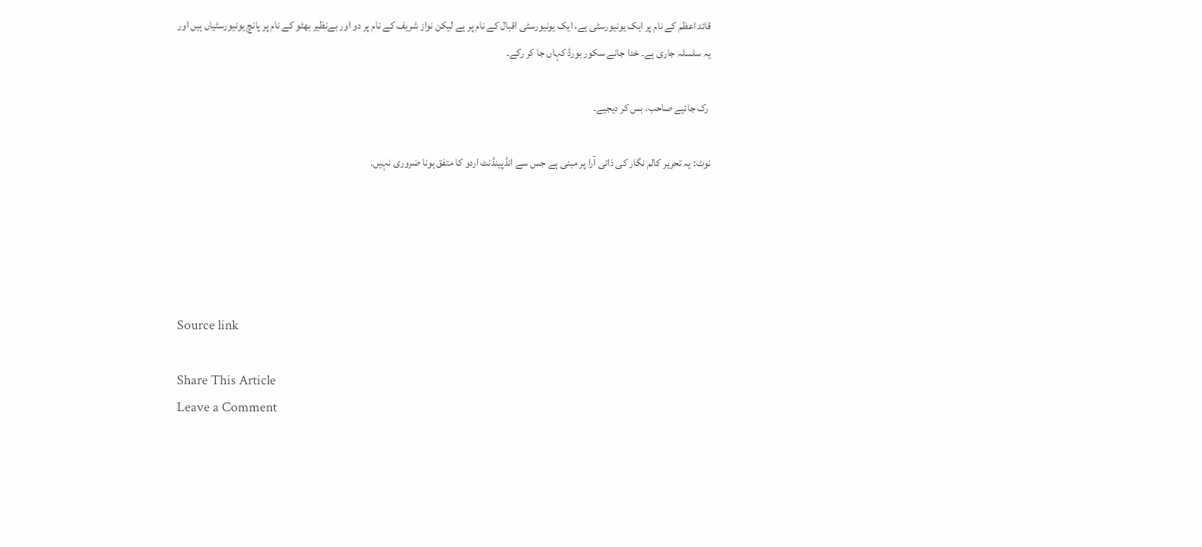قائد اعظم کے نام پر ایک یونیورسٹی ہے، ایک یونیورسٹی اقبال کے نام پر ہے لیکن نواز شریف کے نام پر دو اور بےنظیر بھٹو کے نام پر پانچ یونیورسٹیاں ہیں اور یہ سلسلہ جاری ہے۔ خدا جانے سکور بورڈ کہاں جا کر رکے۔

 رک جائیے صاحب، بس کر دیجیے۔

نوٹ: یہ تحریر کالم نگار کی ذاتی آرا پر مبنی ہے جس سے انڈپینڈنٹ اردو کا متفق ہونا ضروری نہیں۔





Source link

Share This Article
Leave a Comment